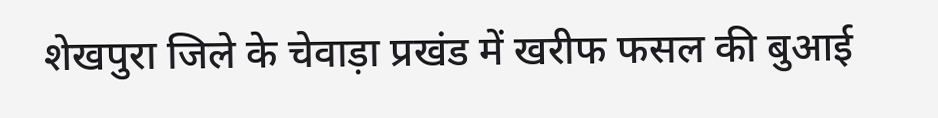शेखपुरा जिले के चेवाड़ा प्रखंड में खरीफ फसल की बुआई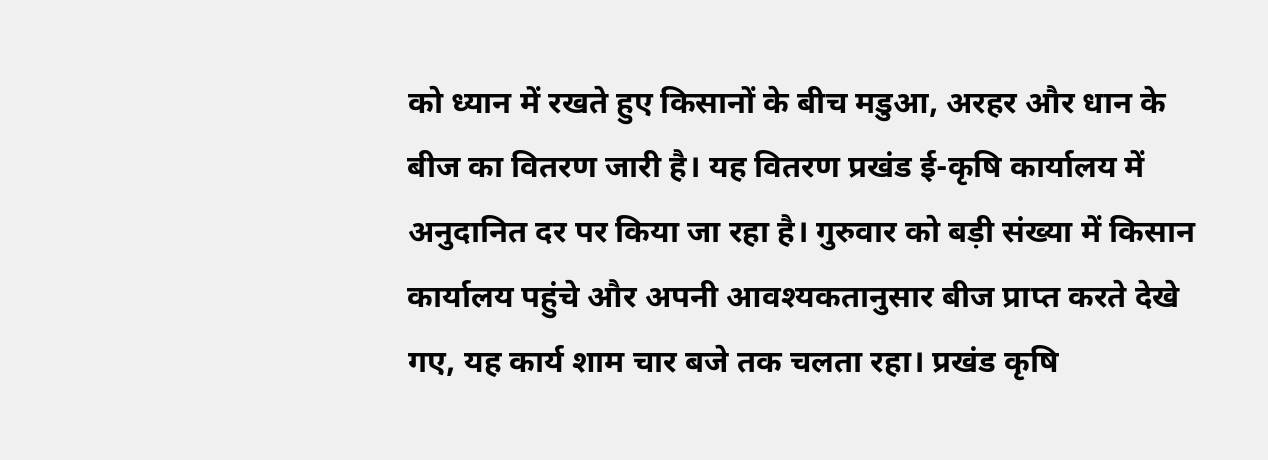को ध्यान में रखते हुए किसानों के बीच मडुआ, अरहर और धान के बीज का वितरण जारी है। यह वितरण प्रखंड ई-कृषि कार्यालय में अनुदानित दर पर किया जा रहा है। गुरुवार को बड़ी संख्या में किसान कार्यालय पहुंचे और अपनी आवश्यकतानुसार बीज प्राप्त करते देखे गए, यह कार्य शाम चार बजे तक चलता रहा। प्रखंड कृषि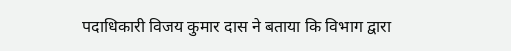पदाधिकारी विजय कुमार दास ने बताया कि विभाग द्वारा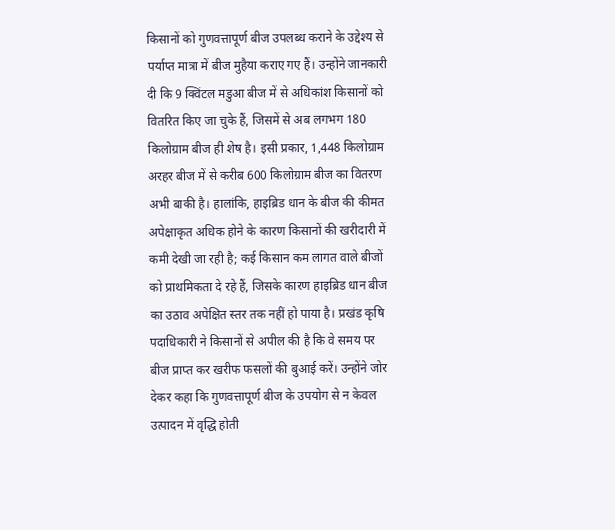किसानों को गुणवत्तापूर्ण बीज उपलब्ध कराने के उद्देश्य से पर्याप्त मात्रा में बीज मुहैया कराए गए हैं। उन्होंने जानकारी दी कि 9 क्विंटल मडुआ बीज में से अधिकांश किसानों को वितरित किए जा चुके हैं, जिसमें से अब लगभग 180 किलोग्राम बीज ही शेष है। इसी प्रकार, 1,448 किलोग्राम अरहर बीज में से करीब 600 किलोग्राम बीज का वितरण अभी बाकी है। हालांकि, हाइब्रिड धान के बीज की कीमत अपेक्षाकृत अधिक होने के कारण किसानों की खरीदारी में कमी देखी जा रही है; कई किसान कम लागत वाले बीजों को प्राथमिकता दे रहे हैं, जिसके कारण हाइब्रिड धान बीज का उठाव अपेक्षित स्तर तक नहीं हो पाया है। प्रखंड कृषि पदाधिकारी ने किसानों से अपील की है कि वे समय पर बीज प्राप्त कर खरीफ फसलों की बुआई करें। उन्होंने जोर देकर कहा कि गुणवत्तापूर्ण बीज के उपयोग से न केवल उत्पादन में वृद्धि होती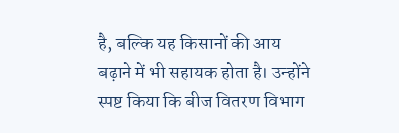है, बल्कि यह किसानों की आय बढ़ाने में भी सहायक होता है। उन्होंने स्पष्ट किया कि बीज वितरण विभाग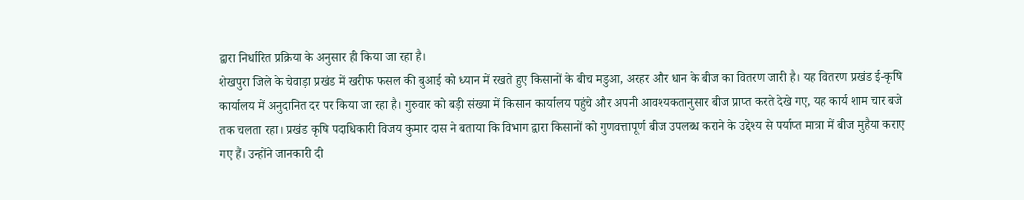द्वारा निर्धारित प्रक्रिया के अनुसार ही किया जा रहा है।
शेखपुरा जिले के चेवाड़ा प्रखंड में खरीफ फसल की बुआई को ध्यान में रखते हुए किसानों के बीच मडुआ, अरहर और धान के बीज का वितरण जारी है। यह वितरण प्रखंड ई-कृषि कार्यालय में अनुदानित दर पर किया जा रहा है। गुरुवार को बड़ी संख्या में किसान कार्यालय पहुंचे और अपनी आवश्यकतानुसार बीज प्राप्त करते देखे गए, यह कार्य शाम चार बजे तक चलता रहा। प्रखंड कृषि पदाधिकारी विजय कुमार दास ने बताया कि विभाग द्वारा किसानों को गुणवत्तापूर्ण बीज उपलब्ध कराने के उद्देश्य से पर्याप्त मात्रा में बीज मुहैया कराए गए हैं। उन्होंने जानकारी दी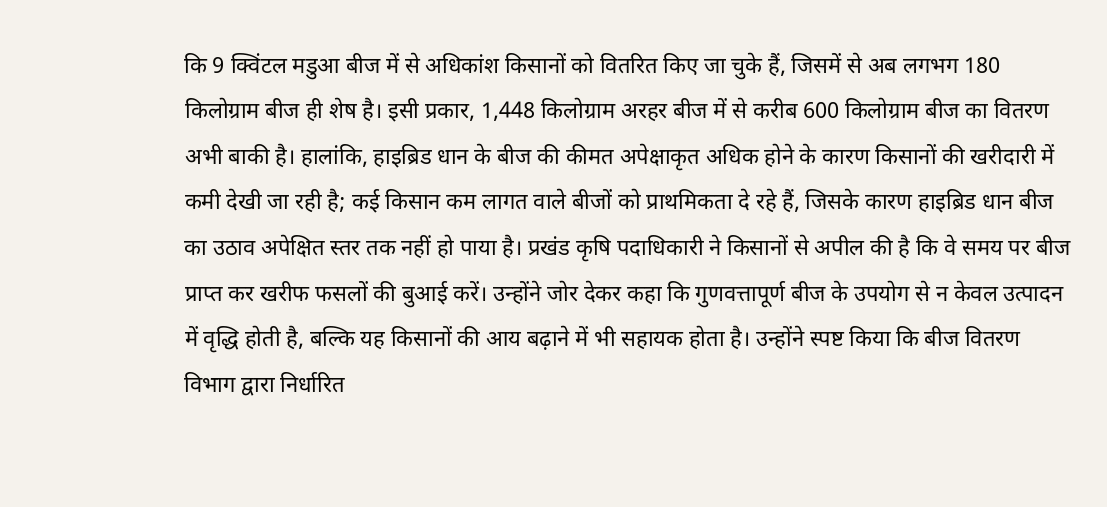कि 9 क्विंटल मडुआ बीज में से अधिकांश किसानों को वितरित किए जा चुके हैं, जिसमें से अब लगभग 180 किलोग्राम बीज ही शेष है। इसी प्रकार, 1,448 किलोग्राम अरहर बीज में से करीब 600 किलोग्राम बीज का वितरण अभी बाकी है। हालांकि, हाइब्रिड धान के बीज की कीमत अपेक्षाकृत अधिक होने के कारण किसानों की खरीदारी में कमी देखी जा रही है; कई किसान कम लागत वाले बीजों को प्राथमिकता दे रहे हैं, जिसके कारण हाइब्रिड धान बीज का उठाव अपेक्षित स्तर तक नहीं हो पाया है। प्रखंड कृषि पदाधिकारी ने किसानों से अपील की है कि वे समय पर बीज प्राप्त कर खरीफ फसलों की बुआई करें। उन्होंने जोर देकर कहा कि गुणवत्तापूर्ण बीज के उपयोग से न केवल उत्पादन में वृद्धि होती है, बल्कि यह किसानों की आय बढ़ाने में भी सहायक होता है। उन्होंने स्पष्ट किया कि बीज वितरण विभाग द्वारा निर्धारित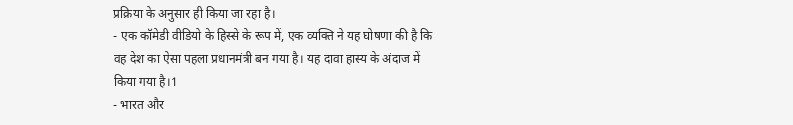प्रक्रिया के अनुसार ही किया जा रहा है।
- एक कॉमेडी वीडियो के हिस्से के रूप में, एक व्यक्ति ने यह घोषणा की है कि वह देश का ऐसा पहला प्रधानमंत्री बन गया है। यह दावा हास्य के अंदाज में किया गया है।1
- भारत और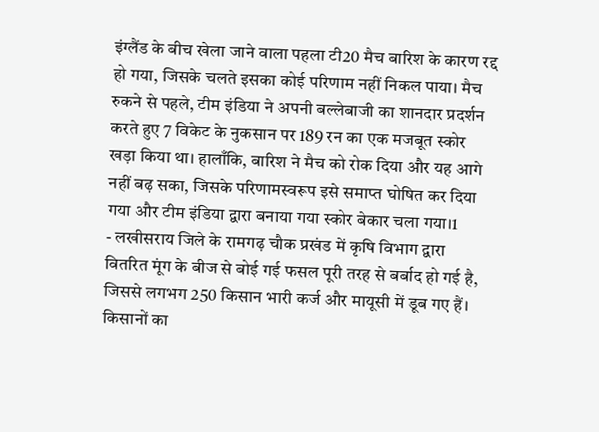इंग्लैंड के बीच खेला जाने वाला पहला टी20 मैच बारिश के कारण रद्द हो गया, जिसके चलते इसका कोई परिणाम नहीं निकल पाया। मैच रुकने से पहले, टीम इंडिया ने अपनी बल्लेबाजी का शानदार प्रदर्शन करते हुए 7 विकेट के नुकसान पर 189 रन का एक मजबूत स्कोर खड़ा किया था। हालाँकि, बारिश ने मैच को रोक दिया और यह आगे नहीं बढ़ सका, जिसके परिणामस्वरूप इसे समाप्त घोषित कर दिया गया और टीम इंडिया द्वारा बनाया गया स्कोर बेकार चला गया।1
- लखीसराय जिले के रामगढ़ चौक प्रखंड में कृषि विभाग द्वारा वितरित मूंग के बीज से बोई गई फसल पूरी तरह से बर्बाद हो गई है, जिससे लगभग 250 किसान भारी कर्ज और मायूसी में डूब गए हैं। किसानों का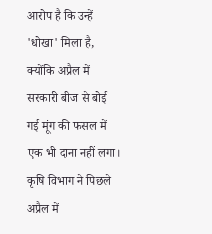आरोप है कि उन्हें 'धोखा' मिला है, क्योंकि अप्रैल में सरकारी बीज से बोई गई मूंग की फसल में एक भी दाना नहीं लगा। कृषि विभाग ने पिछले अप्रैल में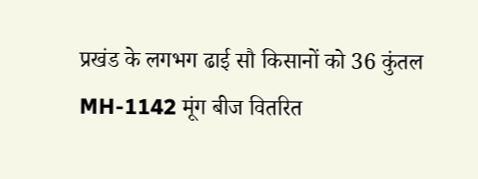प्रखंड के लगभग ढाई सौ किसानों को 36 कुंतल MH-1142 मूंग बीज वितरित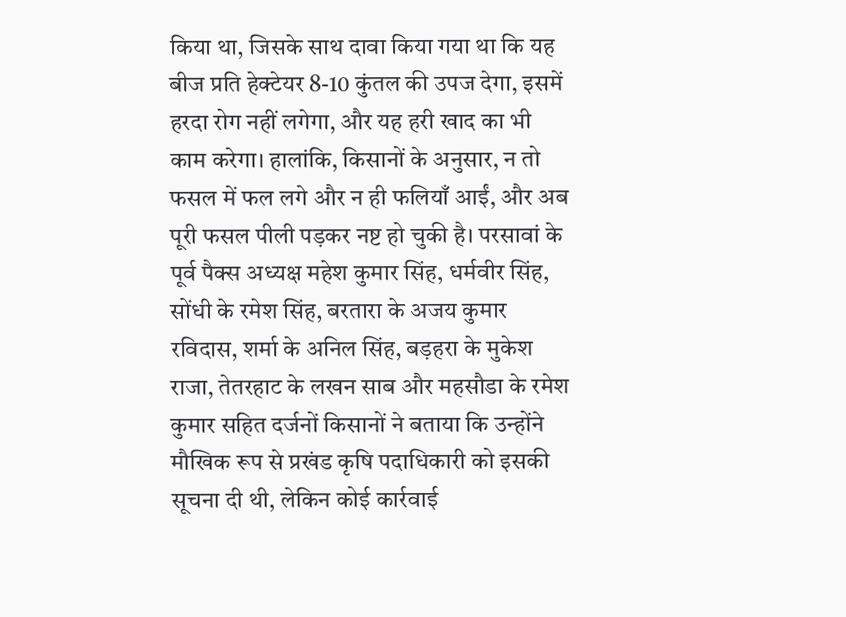किया था, जिसके साथ दावा किया गया था कि यह बीज प्रति हेक्टेयर 8-10 कुंतल की उपज देगा, इसमें हरदा रोग नहीं लगेगा, और यह हरी खाद का भी काम करेगा। हालांकि, किसानों के अनुसार, न तो फसल में फल लगे और न ही फलियाँ आईं, और अब पूरी फसल पीली पड़कर नष्ट हो चुकी है। परसावां के पूर्व पैक्स अध्यक्ष महेश कुमार सिंह, धर्मवीर सिंह, सोंधी के रमेश सिंह, बरतारा के अजय कुमार रविदास, शर्मा के अनिल सिंह, बड़हरा के मुकेश राजा, तेतरहाट के लखन साब और महसौडा के रमेश कुमार सहित दर्जनों किसानों ने बताया कि उन्होंने मौखिक रूप से प्रखंड कृषि पदाधिकारी को इसकी सूचना दी थी, लेकिन कोई कार्रवाई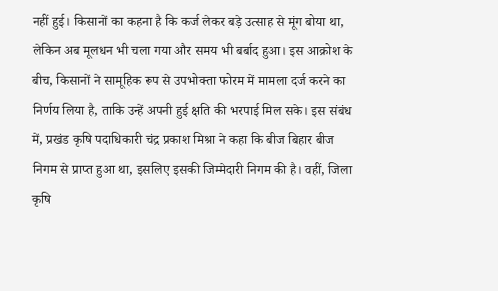नहीं हुई। किसानों का कहना है कि कर्ज लेकर बड़े उत्साह से मूंग बोया था, लेकिन अब मूलधन भी चला गया और समय भी बर्बाद हुआ। इस आक्रोश के बीच, किसानों ने सामूहिक रूप से उपभोक्ता फोरम में मामला दर्ज करने का निर्णय लिया है, ताकि उन्हें अपनी हुई क्षति की भरपाई मिल सके। इस संबंध में, प्रखंड कृषि पदाधिकारी चंद्र प्रकाश मिश्रा ने कहा कि बीज बिहार बीज निगम से प्राप्त हुआ था, इसलिए इसकी जिम्मेदारी निगम की है। वहीं, जिला कृषि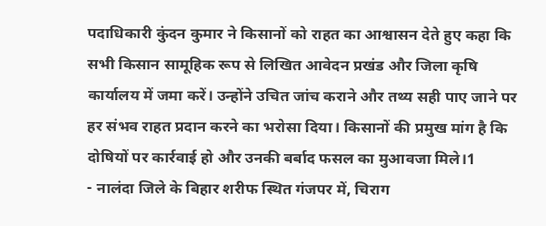पदाधिकारी कुंदन कुमार ने किसानों को राहत का आश्वासन देते हुए कहा कि सभी किसान सामूहिक रूप से लिखित आवेदन प्रखंड और जिला कृषि कार्यालय में जमा करें। उन्होंने उचित जांच कराने और तथ्य सही पाए जाने पर हर संभव राहत प्रदान करने का भरोसा दिया। किसानों की प्रमुख मांग है कि दोषियों पर कार्रवाई हो और उनकी बर्बाद फसल का मुआवजा मिले।1
- नालंदा जिले के बिहार शरीफ स्थित गंजपर में, चिराग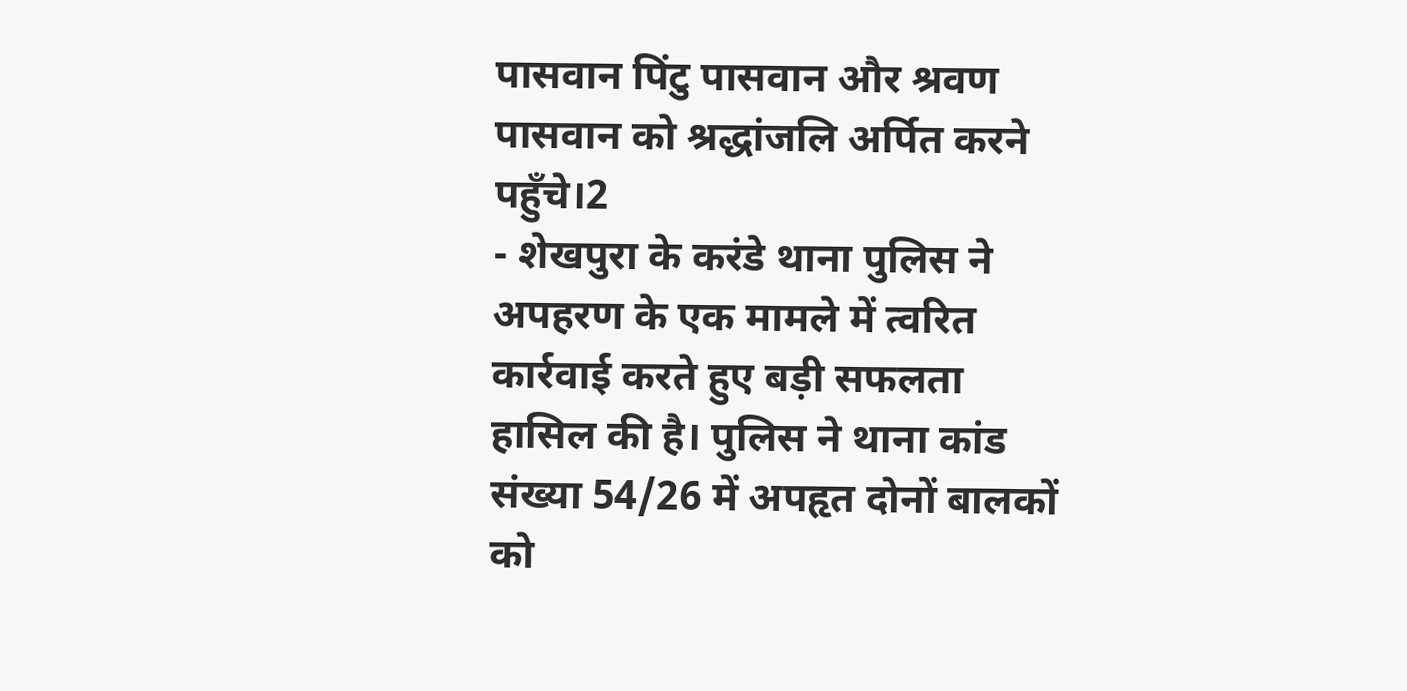पासवान पिंटु पासवान और श्रवण पासवान को श्रद्धांजलि अर्पित करने पहुँचे।2
- शेखपुरा के करंडे थाना पुलिस ने अपहरण के एक मामले में त्वरित कार्रवाई करते हुए बड़ी सफलता हासिल की है। पुलिस ने थाना कांड संख्या 54/26 में अपहृत दोनों बालकों को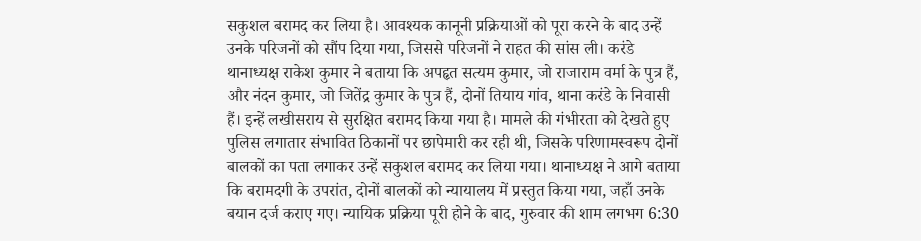सकुशल बरामद कर लिया है। आवश्यक कानूनी प्रक्रियाओं को पूरा करने के बाद उन्हें उनके परिजनों को सौंप दिया गया, जिससे परिजनों ने राहत की सांस ली। करंडे थानाध्यक्ष राकेश कुमार ने बताया कि अपहृत सत्यम कुमार, जो राजाराम वर्मा के पुत्र हैं, और नंदन कुमार, जो जितेंद्र कुमार के पुत्र हैं, दोनों तियाय गांव, थाना करंडे के निवासी हैं। इन्हें लखीसराय से सुरक्षित बरामद किया गया है। मामले की गंभीरता को देखते हुए पुलिस लगातार संभावित ठिकानों पर छापेमारी कर रही थी, जिसके परिणामस्वरूप दोनों बालकों का पता लगाकर उन्हें सकुशल बरामद कर लिया गया। थानाध्यक्ष ने आगे बताया कि बरामदगी के उपरांत, दोनों बालकों को न्यायालय में प्रस्तुत किया गया, जहाँ उनके बयान दर्ज कराए गए। न्यायिक प्रक्रिया पूरी होने के बाद, गुरुवार की शाम लगभग 6:30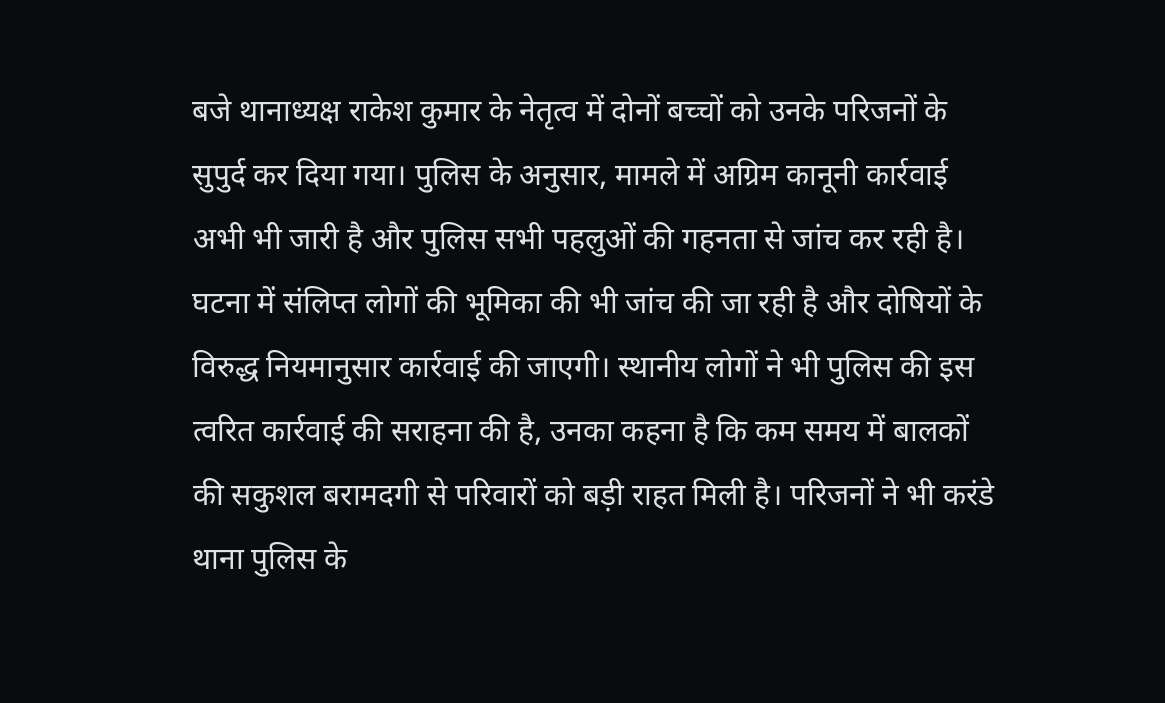बजे थानाध्यक्ष राकेश कुमार के नेतृत्व में दोनों बच्चों को उनके परिजनों के सुपुर्द कर दिया गया। पुलिस के अनुसार, मामले में अग्रिम कानूनी कार्रवाई अभी भी जारी है और पुलिस सभी पहलुओं की गहनता से जांच कर रही है। घटना में संलिप्त लोगों की भूमिका की भी जांच की जा रही है और दोषियों के विरुद्ध नियमानुसार कार्रवाई की जाएगी। स्थानीय लोगों ने भी पुलिस की इस त्वरित कार्रवाई की सराहना की है, उनका कहना है कि कम समय में बालकों की सकुशल बरामदगी से परिवारों को बड़ी राहत मिली है। परिजनों ने भी करंडे थाना पुलिस के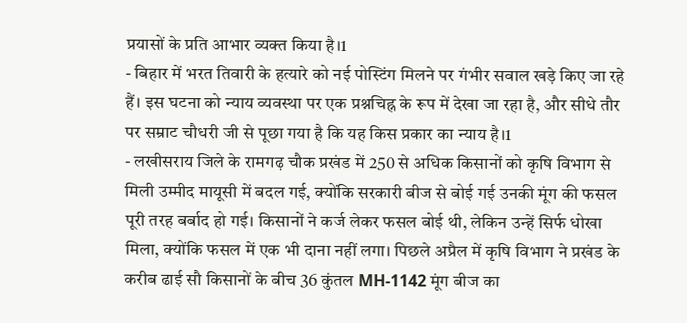प्रयासों के प्रति आभार व्यक्त किया है।1
- बिहार में भरत तिवारी के हत्यारे को नई पोस्टिंग मिलने पर गंभीर सवाल खड़े किए जा रहे हैं। इस घटना को न्याय व्यवस्था पर एक प्रश्नचिह्न के रूप में देखा जा रहा है, और सीधे तौर पर सम्राट चौधरी जी से पूछा गया है कि यह किस प्रकार का न्याय है।1
- लखीसराय जिले के रामगढ़ चौक प्रखंड में 250 से अधिक किसानों को कृषि विभाग से मिली उम्मीद मायूसी में बदल गई, क्योंकि सरकारी बीज से बोई गई उनकी मूंग की फसल पूरी तरह बर्बाद हो गई। किसानों ने कर्ज लेकर फसल बोई थी, लेकिन उन्हें सिर्फ धोखा मिला, क्योंकि फसल में एक भी दाना नहीं लगा। पिछले अप्रैल में कृषि विभाग ने प्रखंड के करीब ढाई सौ किसानों के बीच 36 कुंतल MH-1142 मूंग बीज का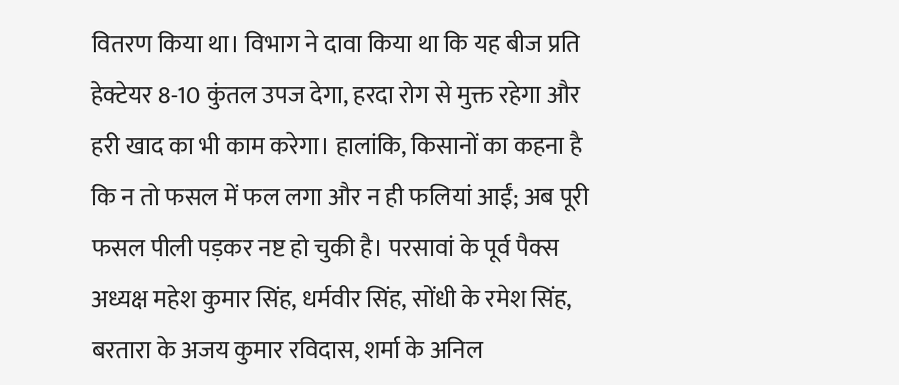वितरण किया था। विभाग ने दावा किया था कि यह बीज प्रति हेक्टेयर 8-10 कुंतल उपज देगा, हरदा रोग से मुक्त रहेगा और हरी खाद का भी काम करेगा। हालांकि, किसानों का कहना है कि न तो फसल में फल लगा और न ही फलियां आईं; अब पूरी फसल पीली पड़कर नष्ट हो चुकी है। परसावां के पूर्व पैक्स अध्यक्ष महेश कुमार सिंह, धर्मवीर सिंह, सोंधी के रमेश सिंह, बरतारा के अजय कुमार रविदास, शर्मा के अनिल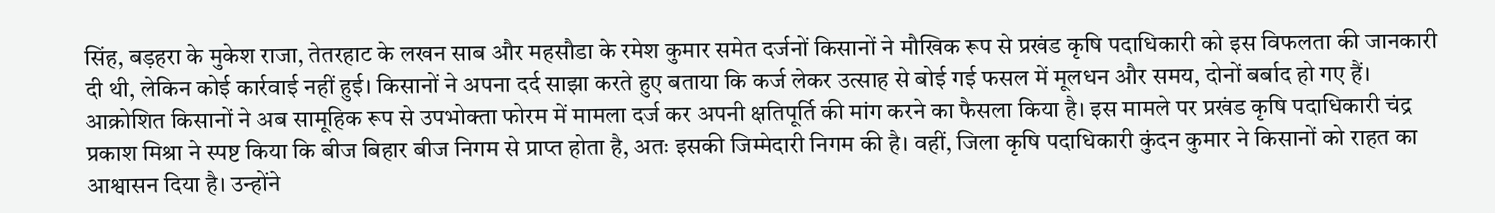सिंह, बड़हरा के मुकेश राजा, तेतरहाट के लखन साब और महसौडा के रमेश कुमार समेत दर्जनों किसानों ने मौखिक रूप से प्रखंड कृषि पदाधिकारी को इस विफलता की जानकारी दी थी, लेकिन कोई कार्रवाई नहीं हुई। किसानों ने अपना दर्द साझा करते हुए बताया कि कर्ज लेकर उत्साह से बोई गई फसल में मूलधन और समय, दोनों बर्बाद हो गए हैं। आक्रोशित किसानों ने अब सामूहिक रूप से उपभोक्ता फोरम में मामला दर्ज कर अपनी क्षतिपूर्ति की मांग करने का फैसला किया है। इस मामले पर प्रखंड कृषि पदाधिकारी चंद्र प्रकाश मिश्रा ने स्पष्ट किया कि बीज बिहार बीज निगम से प्राप्त होता है, अतः इसकी जिम्मेदारी निगम की है। वहीं, जिला कृषि पदाधिकारी कुंदन कुमार ने किसानों को राहत का आश्वासन दिया है। उन्होंने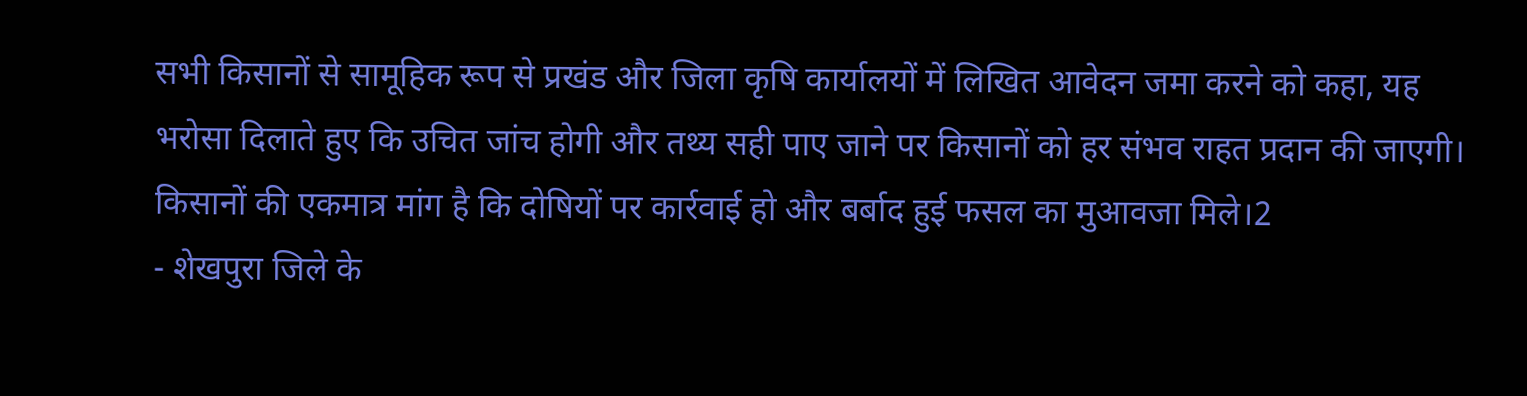सभी किसानों से सामूहिक रूप से प्रखंड और जिला कृषि कार्यालयों में लिखित आवेदन जमा करने को कहा, यह भरोसा दिलाते हुए कि उचित जांच होगी और तथ्य सही पाए जाने पर किसानों को हर संभव राहत प्रदान की जाएगी। किसानों की एकमात्र मांग है कि दोषियों पर कार्रवाई हो और बर्बाद हुई फसल का मुआवजा मिले।2
- शेखपुरा जिले के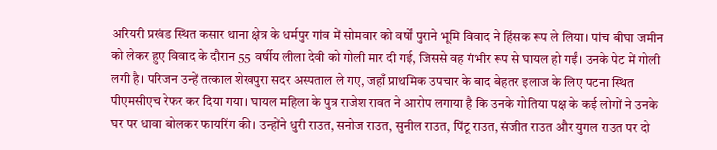अरियरी प्रखंड स्थित कसार थाना क्षेत्र के धर्मपुर गांव में सोमवार को वर्षों पुराने भूमि विवाद ने हिंसक रूप ले लिया। पांच बीघा जमीन को लेकर हुए विवाद के दौरान 55 वर्षीय लीला देवी को गोली मार दी गई, जिससे वह गंभीर रूप से घायल हो गईं। उनके पेट में गोली लगी है। परिजन उन्हें तत्काल शेखपुरा सदर अस्पताल ले गए, जहाँ प्राथमिक उपचार के बाद बेहतर इलाज के लिए पटना स्थित पीएमसीएच रेफर कर दिया गया। घायल महिला के पुत्र राजेश रावत ने आरोप लगाया है कि उनके गोतिया पक्ष के कई लोगों ने उनके घर पर धावा बोलकर फायरिंग की। उन्होंने धुरी राउत, सनोज राउत, सुनील राउत, पिंटू राउत, संजीत राउत और युगल राउत पर दो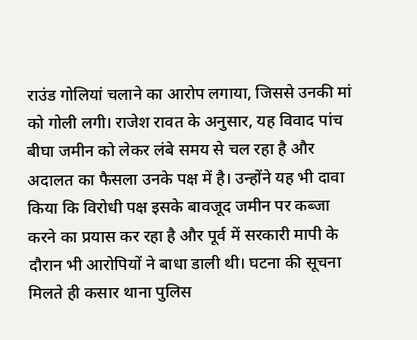राउंड गोलियां चलाने का आरोप लगाया, जिससे उनकी मां को गोली लगी। राजेश रावत के अनुसार, यह विवाद पांच बीघा जमीन को लेकर लंबे समय से चल रहा है और अदालत का फैसला उनके पक्ष में है। उन्होंने यह भी दावा किया कि विरोधी पक्ष इसके बावजूद जमीन पर कब्जा करने का प्रयास कर रहा है और पूर्व में सरकारी मापी के दौरान भी आरोपियों ने बाधा डाली थी। घटना की सूचना मिलते ही कसार थाना पुलिस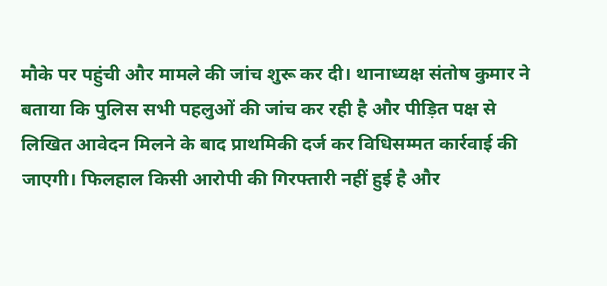मौके पर पहुंची और मामले की जांच शुरू कर दी। थानाध्यक्ष संतोष कुमार ने बताया कि पुलिस सभी पहलुओं की जांच कर रही है और पीड़ित पक्ष से लिखित आवेदन मिलने के बाद प्राथमिकी दर्ज कर विधिसम्मत कार्रवाई की जाएगी। फिलहाल किसी आरोपी की गिरफ्तारी नहीं हुई है और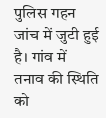पुलिस गहन जांच में जुटी हुई है। गांव में तनाव की स्थिति को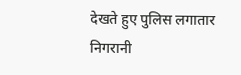देखते हुए पुलिस लगातार निगरानी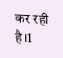कर रही है।1